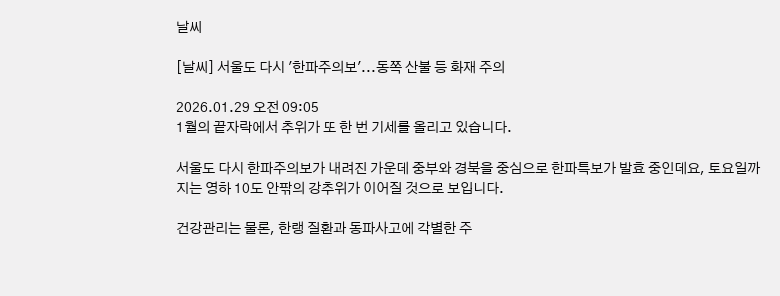날씨

[날씨] 서울도 다시 '한파주의보'...동쪽 산불 등 화재 주의

2026.01.29 오전 09:05
1월의 끝자락에서 추위가 또 한 번 기세를 올리고 있습니다.

서울도 다시 한파주의보가 내려진 가운데 중부와 경북을 중심으로 한파특보가 발효 중인데요, 토요일까지는 영하 10도 안팎의 강추위가 이어질 것으로 보입니다.

건강관리는 물론, 한랭 질환과 동파사고에 각별한 주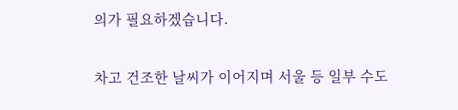의가 필요하겠습니다.

차고 건조한 날씨가 이어지며 서울 등 일부 수도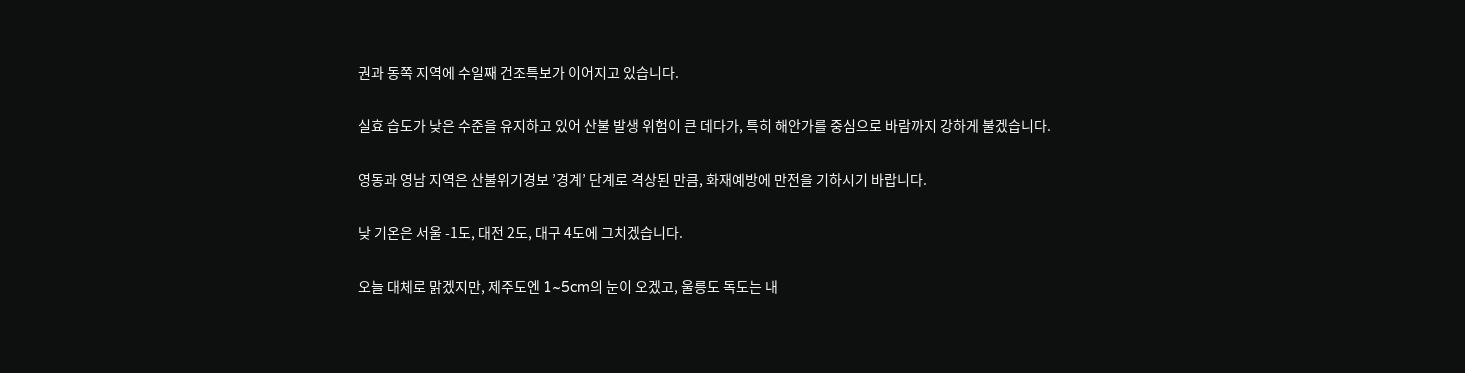권과 동쪽 지역에 수일째 건조특보가 이어지고 있습니다.

실효 습도가 낮은 수준을 유지하고 있어 산불 발생 위험이 큰 데다가, 특히 해안가를 중심으로 바람까지 강하게 불겠습니다.

영동과 영남 지역은 산불위기경보 ’경계’ 단계로 격상된 만큼, 화재예방에 만전을 기하시기 바랍니다.

낮 기온은 서울 -1도, 대전 2도, 대구 4도에 그치겠습니다.

오늘 대체로 맑겠지만, 제주도엔 1~5cm의 눈이 오겠고, 울릉도 독도는 내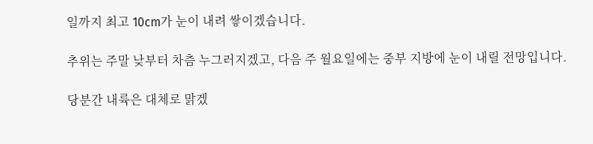일까지 최고 10cm가 눈이 내려 쌓이겠습니다.

추위는 주말 낮부터 차츰 누그러지겠고, 다음 주 월요일에는 중부 지방에 눈이 내릴 전망입니다.

당분간 내륙은 대체로 맑겠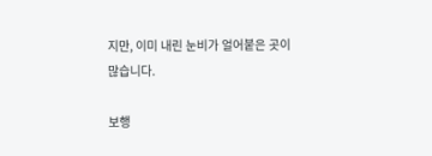지만, 이미 내린 눈비가 얼어붙은 곳이 많습니다.

보행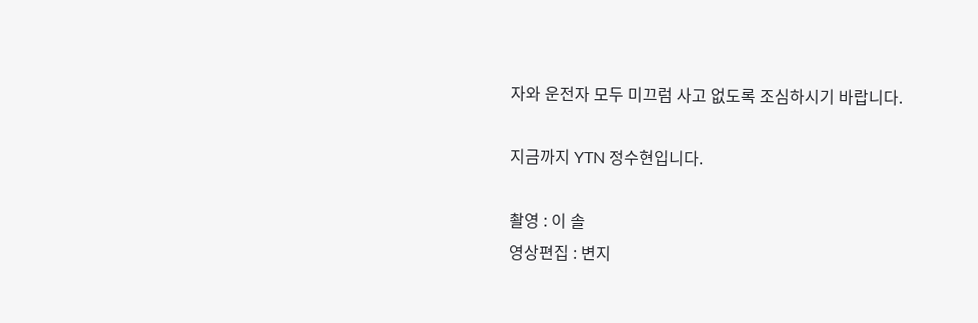자와 운전자 모두 미끄럼 사고 없도록 조심하시기 바랍니다.

지금까지 YTN 정수현입니다.

촬영 : 이 솔
영상편집 : 변지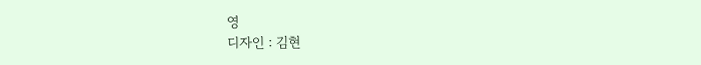영
디자인 : 김현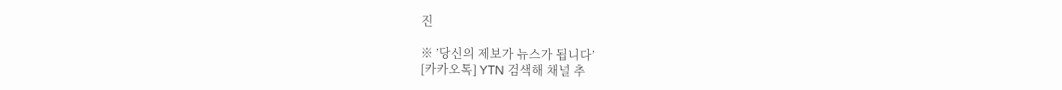진

※ ’당신의 제보가 뉴스가 됩니다’
[카카오톡] YTN 검색해 채널 추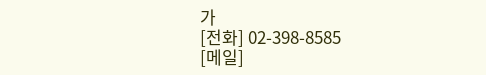가
[전화] 02-398-8585
[메일]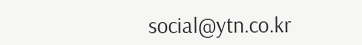social@ytn.co.kr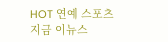HOT 연예 스포츠
지금 이뉴스